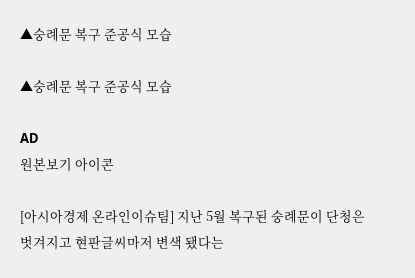▲숭례문 복구 준공식 모습

▲숭례문 복구 준공식 모습

AD
원본보기 아이콘

[아시아경제 온라인이슈팀] 지난 5월 복구된 숭례문이 단청은 벗겨지고 현판글씨마저 변색 됐다는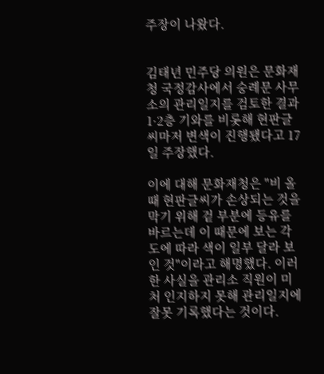주장이 나왔다.


김태년 민주당 의원은 문화재청 국정감사에서 숭례문 사무소의 관리일지를 검토한 결과 1·2층 기와를 비롯해 현판글씨마저 변색이 진행됐다고 17일 주장했다.

이에 대해 문화재청은 "비 올 때 현판글씨가 손상되는 것을 막기 위해 겉 부분에 등유를 바르는데 이 때문에 보는 각도에 따라 색이 일부 달라 보인 것"이라고 해명했다. 이러한 사실을 관리소 직원이 미처 인지하지 못해 관리일지에 잘못 기록했다는 것이다.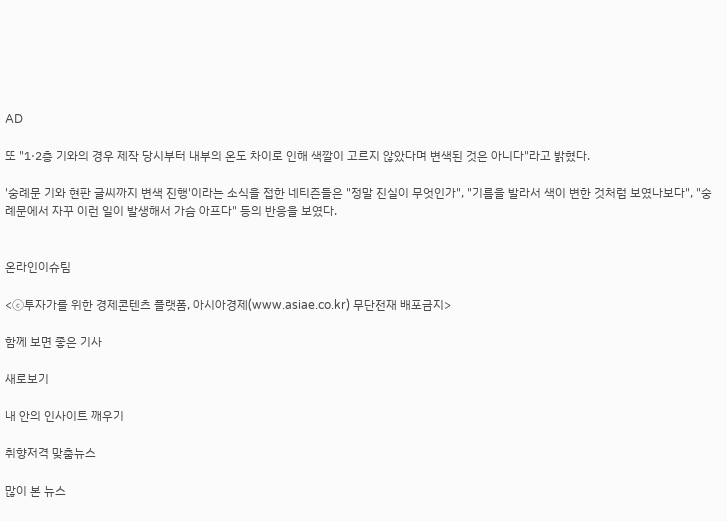AD

또 "1·2층 기와의 경우 제작 당시부터 내부의 온도 차이로 인해 색깔이 고르지 않았다며 변색된 것은 아니다"라고 밝혔다.

'숭례문 기와 현판 글씨까지 변색 진행'이라는 소식을 접한 네티즌들은 "정말 진실이 무엇인가", "기름을 발라서 색이 변한 것처럼 보였나보다", "숭례문에서 자꾸 이런 일이 발생해서 가슴 아프다" 등의 반응을 보였다.


온라인이슈팀

<ⓒ투자가를 위한 경제콘텐츠 플랫폼, 아시아경제(www.asiae.co.kr) 무단전재 배포금지>

함께 보면 좋은 기사

새로보기

내 안의 인사이트 깨우기

취향저격 맞춤뉴스

많이 본 뉴스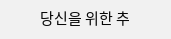당신을 위한 추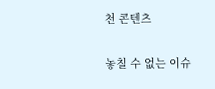천 콘텐츠

놓칠 수 없는 이슈